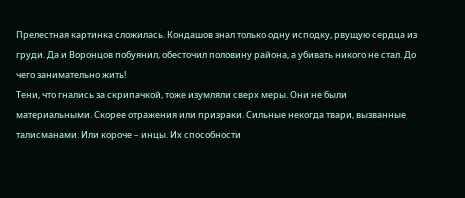Прелестная картинка сложилась. Кондашов знал только одну исподку, рвущую сердца из груди. Да и Воронцов побуянил, обесточил половину района, а убивать никого не стал. До чего занимательно жить!
Тени, что гнались за скрипачкой, тоже изумляли сверх меры. Они не были материальными. Скорее отражения или призраки. Сильные некогда твари, вызванные талисманами. Или короче – инцы. Их способности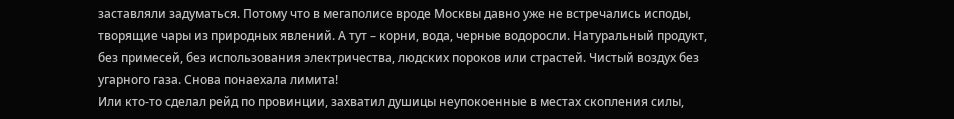заставляли задуматься. Потому что в мегаполисе вроде Москвы давно уже не встречались исподы, творящие чары из природных явлений. А тут – корни, вода, черные водоросли. Натуральный продукт, без примесей, без использования электричества, людских пороков или страстей. Чистый воздух без угарного газа. Снова понаехала лимита!
Или кто-то сделал рейд по провинции, захватил душицы неупокоенные в местах скопления силы,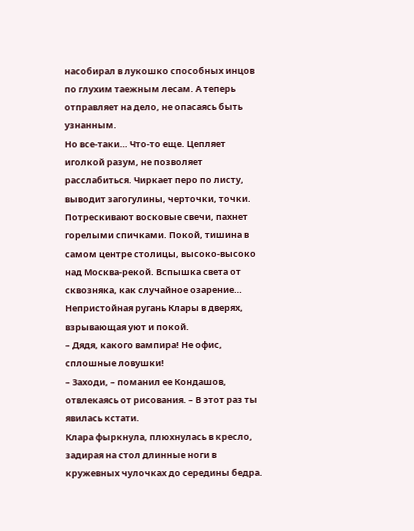насобирал в лукошко способных инцов по глухим таежным лесам. А теперь отправляет на дело, не опасаясь быть узнанным.
Но все-таки… Что-то еще. Цепляет иголкой разум, не позволяет расслабиться. Чиркает перо по листу, выводит загогулины, черточки, точки. Потрескивают восковые свечи, пахнет горелыми спичками. Покой, тишина в самом центре столицы, высоко-высоко над Москва-рекой. Вспышка света от сквозняка, как случайное озарение…
Непристойная ругань Клары в дверях, взрывающая уют и покой.
– Дядя, какого вампира! Не офис, сплошные ловушки!
– Заходи, – поманил ее Кондашов, отвлекаясь от рисования. – В этот раз ты явилась кстати.
Клара фыркнула, плюхнулась в кресло, задирая на стол длинные ноги в кружевных чулочках до середины бедра.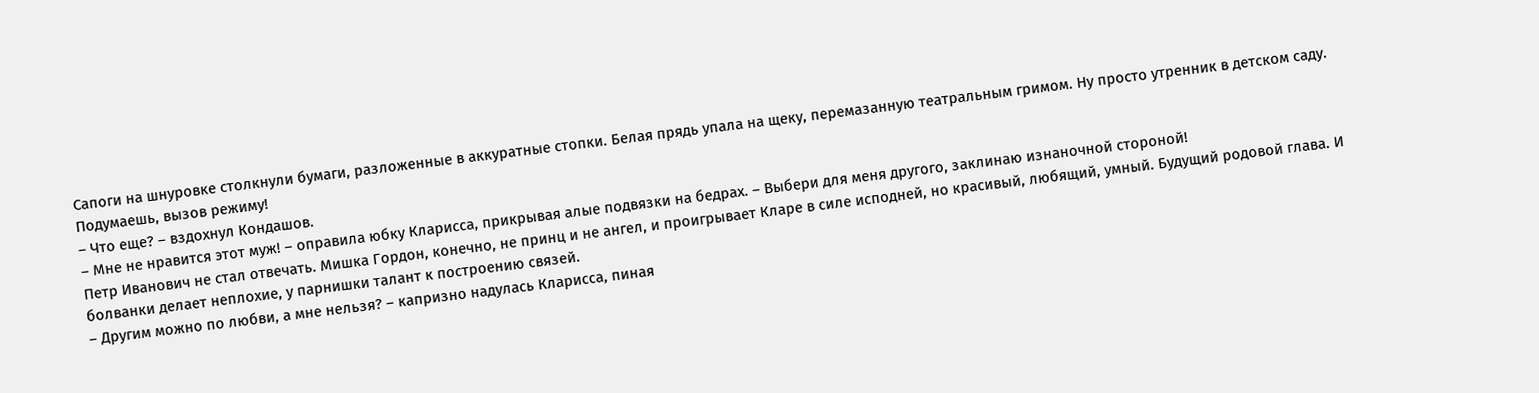Сапоги на шнуровке столкнули бумаги, разложенные в аккуратные стопки. Белая прядь упала на щеку, перемазанную театральным гримом. Ну просто утренник в детском саду. Подумаешь, вызов режиму!
– Что еще? – вздохнул Кондашов.
– Мне не нравится этот муж! – оправила юбку Кларисса, прикрывая алые подвязки на бедрах. – Выбери для меня другого, заклинаю изнаночной стороной!
Петр Иванович не стал отвечать. Мишка Гордон, конечно, не принц и не ангел, и проигрывает Кларе в силе исподней, но красивый, любящий, умный. Будущий родовой глава. И болванки делает неплохие, у парнишки талант к построению связей.
– Другим можно по любви, а мне нельзя? – капризно надулась Кларисса, пиная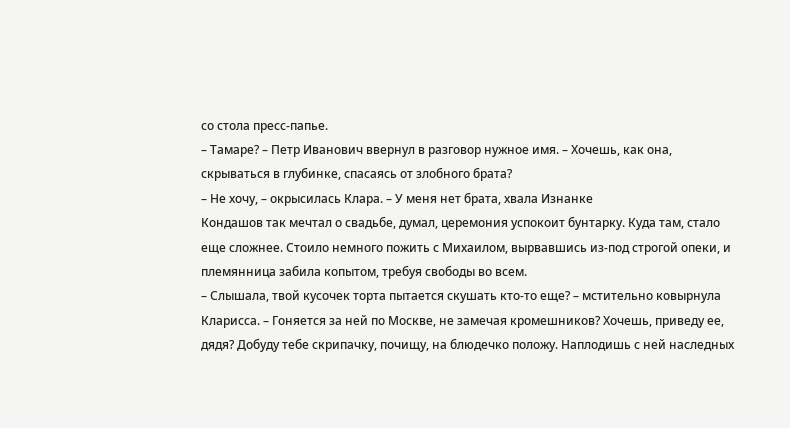со стола пресс-папье.
– Тамаре? – Петр Иванович ввернул в разговор нужное имя. – Хочешь, как она, скрываться в глубинке, спасаясь от злобного брата?
– Не хочу, – окрысилась Клара. – У меня нет брата, хвала Изнанке
Кондашов так мечтал о свадьбе, думал, церемония успокоит бунтарку. Куда там, стало еще сложнее. Стоило немного пожить с Михаилом, вырвавшись из-под строгой опеки, и племянница забила копытом, требуя свободы во всем.
– Слышала, твой кусочек торта пытается скушать кто-то еще? – мстительно ковырнула Кларисса. – Гоняется за ней по Москве, не замечая кромешников? Хочешь, приведу ее, дядя? Добуду тебе скрипачку, почищу, на блюдечко положу. Наплодишь с ней наследных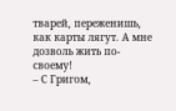тварей, переженишь, как карты лягут. А мне дозволь жить по-своему!
– С Григом,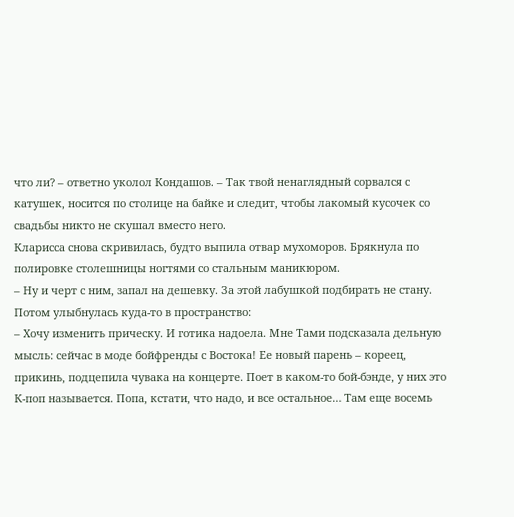что ли? – ответно уколол Кондашов. – Так твой ненаглядный сорвался с катушек, носится по столице на байке и следит, чтобы лакомый кусочек со свадьбы никто не скушал вместо него.
Кларисса снова скривилась, будто выпила отвар мухоморов. Брякнула по полировке столешницы ногтями со стальным маникюром.
– Ну и черт с ним, запал на дешевку. За этой лабушкой подбирать не стану.
Потом улыбнулась куда-то в пространство:
– Хочу изменить прическу. И готика надоела. Мне Тами подсказала дельную мысль: сейчас в моде бойфренды с Востока! Ее новый парень – кореец, прикинь, подцепила чувака на концерте. Поет в каком-то бой-бэнде, у них это К-поп называется. Попа, кстати, что надо, и все остальное… Там еще восемь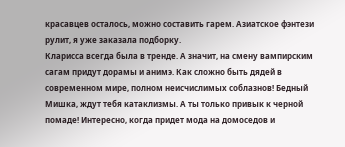красавцев осталось, можно составить гарем. Азиатское фэнтези рулит, я уже заказала подборку.
Кларисса всегда была в тренде. А значит, на смену вампирским сагам придут дорамы и анимэ. Как сложно быть дядей в современном мире, полном неисчислимых соблазнов! Бедный Мишка, ждут тебя катаклизмы. А ты только привык к черной помаде! Интересно, когда придет мода на домоседов и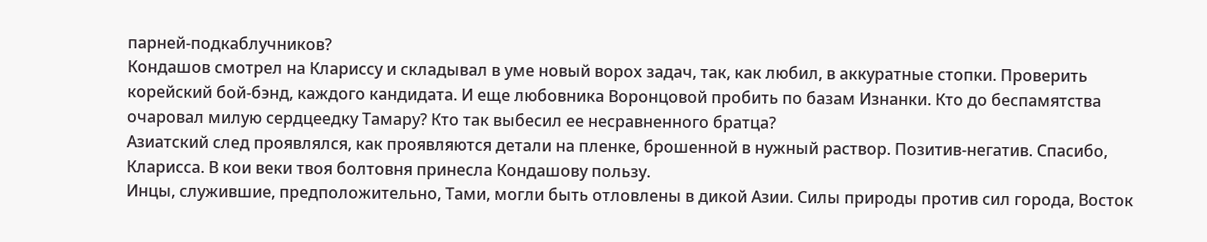парней-подкаблучников?
Кондашов смотрел на Клариссу и складывал в уме новый ворох задач, так, как любил, в аккуратные стопки. Проверить корейский бой-бэнд, каждого кандидата. И еще любовника Воронцовой пробить по базам Изнанки. Кто до беспамятства очаровал милую сердцеедку Тамару? Кто так выбесил ее несравненного братца?
Азиатский след проявлялся, как проявляются детали на пленке, брошенной в нужный раствор. Позитив-негатив. Спасибо, Кларисса. В кои веки твоя болтовня принесла Кондашову пользу.
Инцы, служившие, предположительно, Тами, могли быть отловлены в дикой Азии. Силы природы против сил города, Восток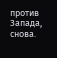против Запада, снова.